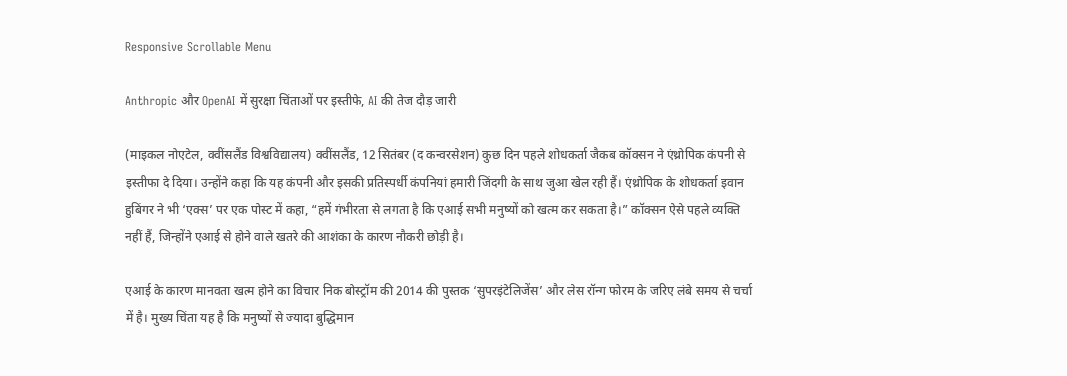Responsive Scrollable Menu

Anthropic और OpenAI में सुरक्षा चिंताओं पर इस्तीफे, AI की तेज दौड़ जारी

(माइकल नोएटेल, क्वींसलैंड विश्वविद्यालय) क्वींसलैंड, 12 सितंबर (द कन्वरसेशन) कुछ दिन पहले शोधकर्ता जैकब कॉक्सन ने एंथ्रोपिक कंपनी से इस्तीफा दे दिया। उन्होंने कहा कि यह कंपनी और इसकी प्रतिस्पर्धी कंपनियां हमारी जिंदगी के साथ जुआ खेल रही हैं। एंथ्रोपिक के शोधकर्ता इवान हुबिंगर ने भी ‘एक्स’ पर एक पोस्ट में कहा, “हमें गंभीरता से लगता है कि एआई सभी मनुष्यों को खत्म कर सकता है।” कॉक्सन ऐसे पहले व्यक्ति नहीं हैं, जिन्होंने एआई से होने वाले खतरे की आशंका के कारण नौकरी छोड़ी है।

एआई के कारण मानवता खत्म होने का विचार निक बोस्ट्रॉम की 2014 की पुस्तक ‘सुपरइंटेलिजेंस’ और लेस रॉन्ग फोरम के जरिए लंबे समय से चर्चा में है। मुख्य चिंता यह है कि मनुष्यों से ज्यादा बुद्धिमान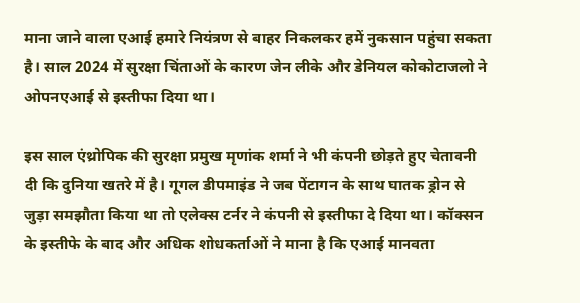माना जाने वाला एआई हमारे नियंत्रण से बाहर निकलकर हमें नुकसान पहुंचा सकता है। साल 2024 में सुरक्षा चिंताओं के कारण जेन लीके और डेनियल कोकोटाजलो ने ओपनएआई से इस्तीफा दिया था।

इस साल एंथ्रोपिक की सुरक्षा प्रमुख मृणांक शर्मा ने भी कंपनी छोड़ते हुए चेतावनी दी कि दुनिया खतरे में है। गूगल डीपमाइंड ने जब पेंटागन के साथ घातक ड्रोन से जुड़ा समझौता किया था तो एलेक्स टर्नर ने कंपनी से इस्तीफा दे दिया था। कॉक्सन के इस्तीफे के बाद और अधिक शोधकर्ताओं ने माना है कि एआई मानवता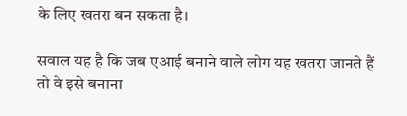के लिए खतरा बन सकता है।

सवाल यह है कि जब एआई बनाने वाले लोग यह खतरा जानते हैं तो वे इसे बनाना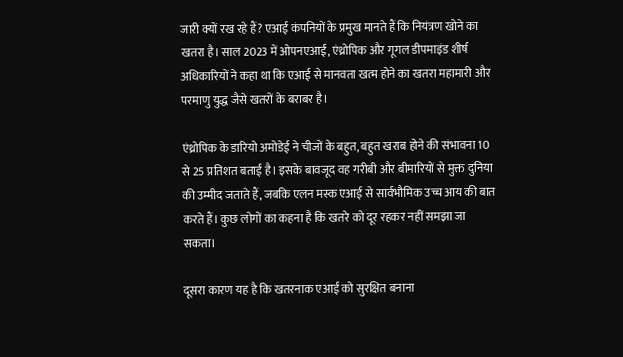जारी क्यों रख रहे हैं? एआई कंपनियों के प्रमुख मानते हैं कि नियंत्रण खोने का खतरा है। साल 2023 में ओपनएआई, एंथ्रोपिक और गूगल डीपमाइंड शीर्ष अधिकारियों ने कहा था कि एआई से मानवता खत्म होने का खतरा महामारी और परमाणु युद्ध जैसे खतरों के बराबर है।

एंथ्रोपिक के डारियो अमोडेई ने चीजों के बहुत, बहुत खराब होने की संभावना 10 से 25 प्रतिशत बताई है। इसके बावजूद वह गरीबी और बीमारियों से मुक्त दुनिया की उम्मीद जताते हैं, जबकि एलन मस्क एआई से सार्वभौमिक उच्च आय की बात करते हैं। कुछ लोगों का कहना है कि खतरे को दूर रहकर नहीं समझा जा सकता।

दूसरा कारण यह है कि खतरनाक एआई को सुरक्षित बनाना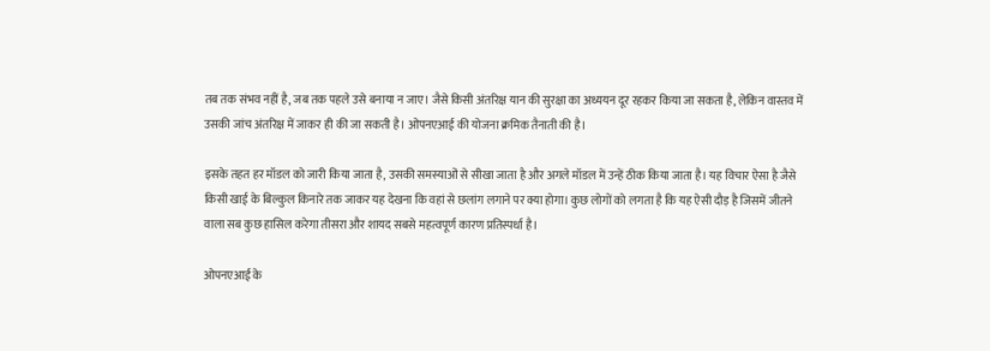तब तक संभव नहीं है, जब तक पहले उसे बनाया न जाए। जैसे किसी अंतरिक्ष यान की सुरक्षा का अध्ययन दूर रहकर किया जा सकता है, लेकिन वास्तव में उसकी जांच अंतरिक्ष में जाकर ही की जा सकती है। ओपनएआई की योजना क्रमिक तैनाती की है।

इसके तहत हर मॉडल को जारी किया जाता है, उसकी समस्याओं से सीखा जाता है और अगले मॉडल में उन्हें ठीक किया जाता है। यह विचार ऐसा है जैसे किसी खाई के बिल्कुल किनारे तक जाकर यह देखना कि वहां से छलांग लगाने पर क्या होगा। कुछ लोगों को लगता है कि यह ऐसी दौड़ है जिसमें जीतने वाला सब कुछ हासिल करेगा तीसरा और शायद सबसे महत्वपूर्ण कारण प्रतिस्पर्धा है।

ओपनएआई के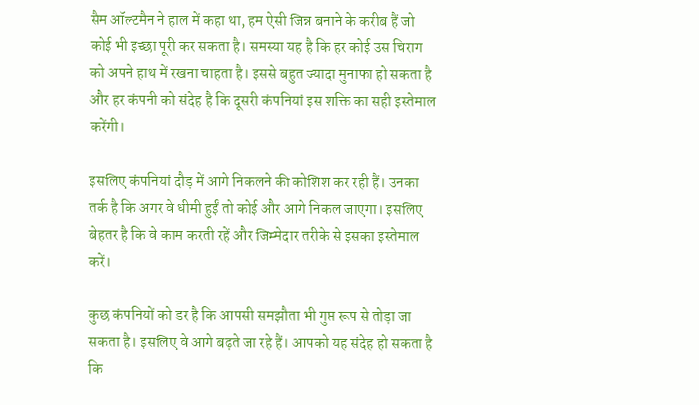सैम ऑल्टमैन ने हाल में कहा था, हम ऐसी जिन्न बनाने के करीब हैं जो कोई भी इच्छा पूरी कर सकता है। समस्या यह है कि हर कोई उस चिराग को अपने हाथ में रखना चाहता है। इससे बहुत ज्यादा मुनाफा हो सकता है और हर कंपनी को संदेह है कि दूसरी कंपनियां इस शक्ति का सही इस्तेमाल करेंगी।

इसलिए कंपनियां दौड़ में आगे निकलने की कोशिश कर रही हैं। उनका तर्क है कि अगर वे धीमी हुईं तो कोई और आगे निकल जाएगा। इसलिए बेहतर है कि वे काम करती रहें और जिम्मेदार तरीके से इसका इस्तेमाल करें।

कुछ कंपनियों को डर है कि आपसी समझौता भी गुप्त रूप से तोड़ा जा सकता है। इसलिए वे आगे बढ़ते जा रहे हैं। आपको यह संदेह हो सकता है कि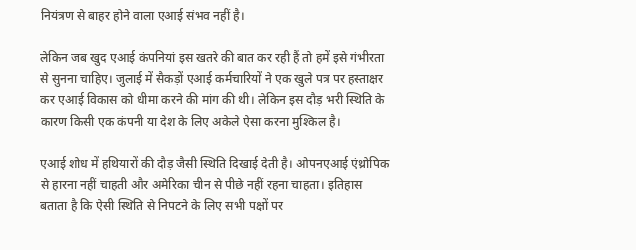नियंत्रण से बाहर होने वाला एआई संभव नहीं है।

लेकिन जब खुद एआई कंपनियां इस खतरे की बात कर रही हैं तो हमें इसे गंभीरता से सुनना चाहिए। जुलाई में सैकड़ों एआई कर्मचारियों ने एक खुले पत्र पर हस्ताक्षर कर एआई विकास को धीमा करने की मांग की थी। लेकिन इस दौड़ भरी स्थिति के कारण किसी एक कंपनी या देश के लिए अकेले ऐसा करना मुश्किल है।

एआई शोध में हथियारों की दौड़ जैसी स्थिति दिखाई देती है। ओपनएआई एंथ्रोपिक से हारना नहीं चाहती और अमेरिका चीन से पीछे नहीं रहना चाहता। इतिहास बताता है कि ऐसी स्थिति से निपटने के लिए सभी पक्षों पर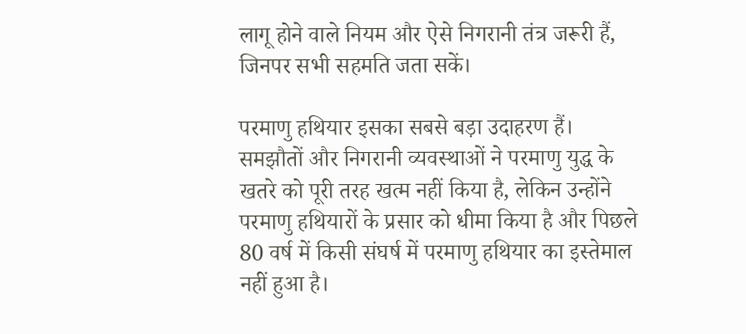लागू होने वाले नियम और ऐसे निगरानी तंत्र जरूरी हैं, जिनपर सभी सहमति जता सकें।

परमाणु हथियार इसका सबसे बड़ा उदाहरण हैं। समझौतों और निगरानी व्यवस्थाओं ने परमाणु युद्ध के खतरे को पूरी तरह खत्म नहीं किया है, लेकिन उन्होंने परमाणु हथियारों के प्रसार को धीमा किया है और पिछले 80 वर्ष में किसी संघर्ष में परमाणु हथियार का इस्तेमाल नहीं हुआ है।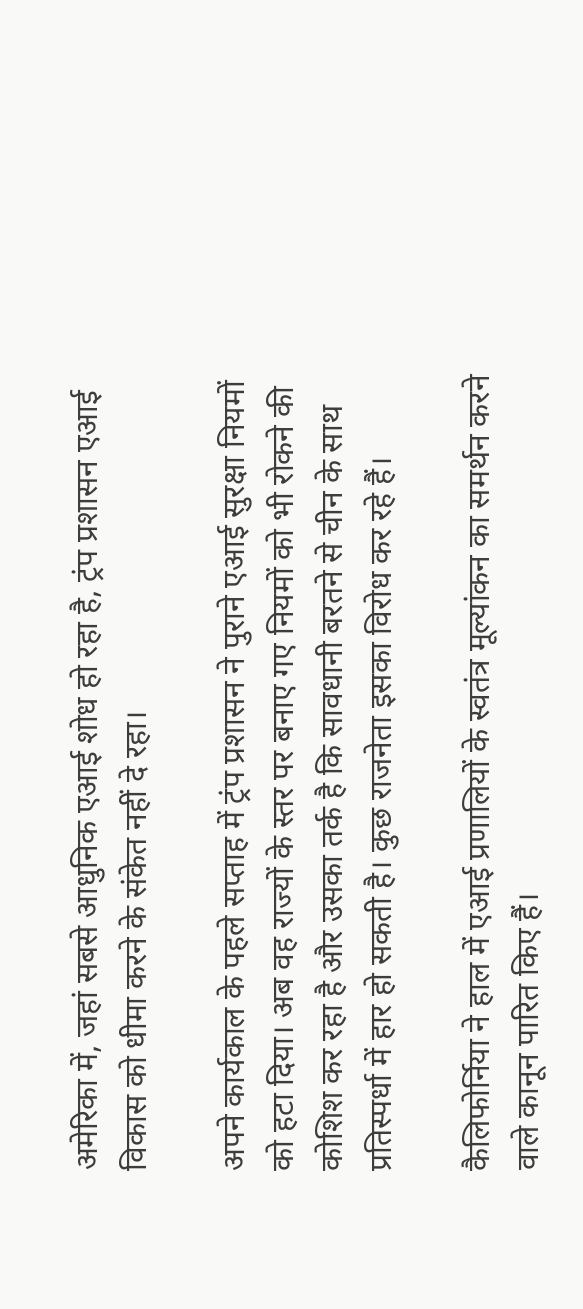अमेरिका में, जहां सबसे आधुनिक एआई शोध हो रहा है, ट्रंप प्रशासन एआई विकास को धीमा करने के संकेत नहीं दे रहा।

अपने कार्यकाल के पहले सप्ताह में ट्रंप प्रशासन ने पुराने एआई सुरक्षा नियमों को हटा दिया। अब वह राज्यों के स्तर पर बनाए गए नियमों को भी रोकने की कोशिश कर रहा है और उसका तर्क है कि सावधानी बरतने से चीन के साथ प्रतिस्पर्धा में हार हो सकती है। कुछ राजनेता इसका विरोध कर रहे हैं।

कैलिफोर्निया ने हाल में एआई प्रणालियों के स्वतंत्र मूल्यांकन का समर्थन करने वाले कानून पारित किए हैं।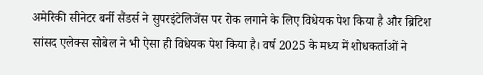अमेरिकी सीनेटर बर्नी सैंडर्स ने सुपरइंटेलिजेंस पर रोक लगाने के लिए विधेयक पेश किया है और ब्रिटिश सांसद एलेक्स सोबेल ने भी ऐसा ही विधेयक पेश किया है। वर्ष 2025 के मध्य में शोधकर्ताओं ने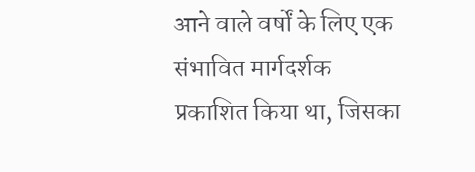आने वाले वर्षों के लिए एक संभावित मार्गदर्शक प्रकाशित किया था, जिसका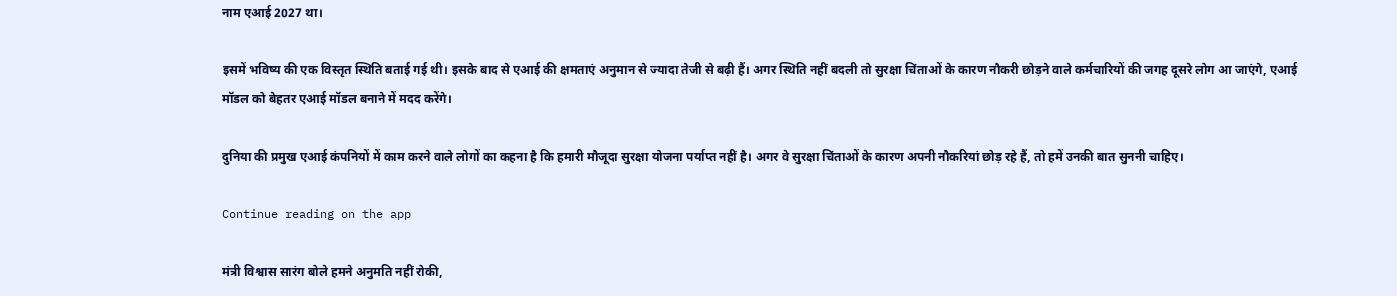नाम एआई 2027 था।

इसमें भविष्य की एक विस्तृत स्थिति बताई गई थी। इसके बाद से एआई की क्षमताएं अनुमान से ज्यादा तेजी से बढ़ी हैं। अगर स्थिति नहीं बदली तो सुरक्षा चिंताओं के कारण नौकरी छोड़ने वाले कर्मचारियों की जगह दूसरे लोग आ जाएंगे, एआई मॉडल को बेहतर एआई मॉडल बनाने में मदद करेंगे।

दुनिया की प्रमुख एआई कंपनियों में काम करने वाले लोगों का कहना है कि हमारी मौजूदा सुरक्षा योजना पर्याप्त नहीं है। अगर वे सुरक्षा चिंताओं के कारण अपनी नौकरियां छोड़ रहे हैं, तो हमें उनकी बात सुननी चाहिए।

Continue reading on the app

मंत्री विश्वास सारंग बोले हमने अनुमति नहीं रोकी,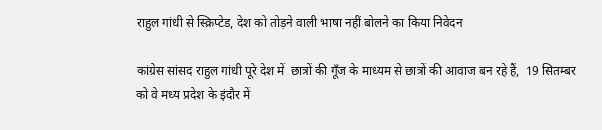राहुल गांधी से स्क्रिप्टेड, देश को तोड़ने वाली भाषा नहीं बोलने का किया निवेदन

कांग्रेस सांसद राहुल गांधी पूरे देश में  छात्रों की गूँज के माध्यम से छात्रों की आवाज बन रहे हैं,  19 सितम्बर को वे मध्य प्रदेश के इंदौर में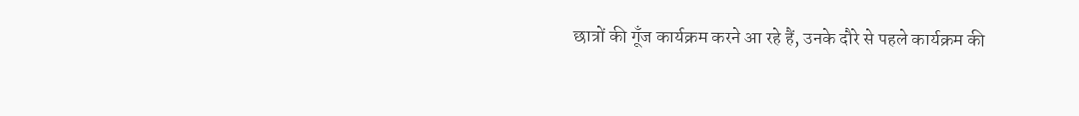छात्रों की गूँज कार्यक्रम करने आ रहे हैं, उनके दौरे से पहले कार्यक्रम की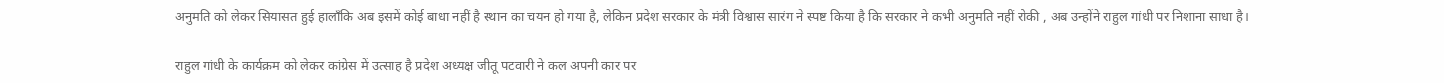अनुमति को लेकर सियासत हुई हालाँकि अब इसमें कोई बाधा नहीं है स्थान का चयन हो गया है, लेकिन प्रदेश सरकार के मंत्री विश्वास सारंग ने स्पष्ट किया है कि सरकार ने कभी अनुमति नहीं रोकी , अब उन्होंने राहुल गांधी पर निशाना साधा है।

राहुल गांधी के कार्यक्रम को लेकर कांग्रेस में उत्साह है प्रदेश अध्यक्ष जीतू पटवारी ने कल अपनी कार पर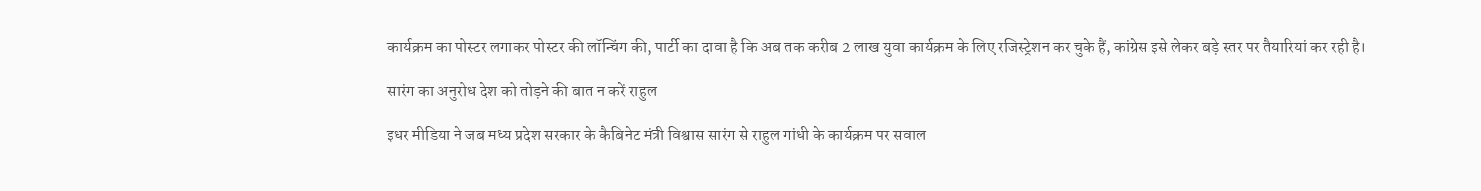कार्यक्रम का पोस्टर लगाकर पोस्टर की लॉन्चिंग की, पार्टी का दावा है कि अब तक करीब 2 लाख युवा कार्यक्रम के लिए रजिस्ट्रेशन कर चुके हैं, कांग्रेस इसे लेकर बड़े स्तर पर तैयारियां कर रही है।

सारंग का अनुरोध देश को तोड़ने की बात न करें राहुल

इधर मीडिया ने जब मध्य प्रदेश सरकार के कैबिनेट मंत्री विश्वास सारंग से राहुल गांधी के कार्यक्रम पर सवाल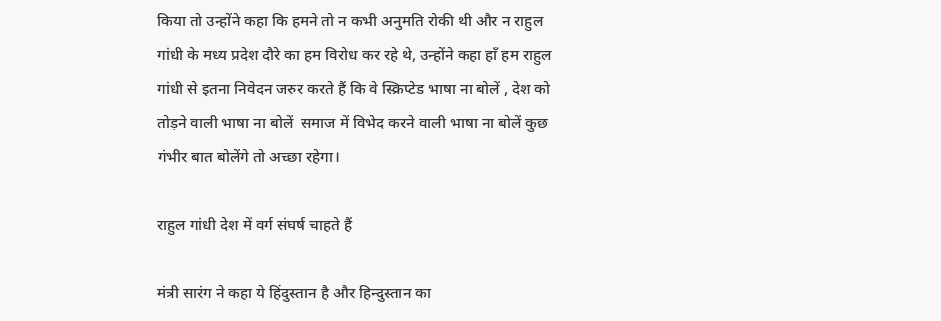किया तो उन्होंने कहा कि हमने तो न कभी अनुमति रोकी थी और न राहुल गांधी के मध्य प्रदेश दौरे का हम विरोध कर रहे थे, उन्होंने कहा हाँ हम राहुल गांधी से इतना निवेदन जरुर करते हैं कि वे स्क्रिप्टेड भाषा ना बोलें , देश को तोड़ने वाली भाषा ना बोलें  समाज में विभेद करने वाली भाषा ना बोलें कुछ गंभीर बात बोलेंगे तो अच्छा रहेगा।

राहुल गांधी देश में वर्ग संघर्ष चाहते हैं

मंत्री सारंग ने कहा ये हिंदुस्तान है और हिन्दुस्तान का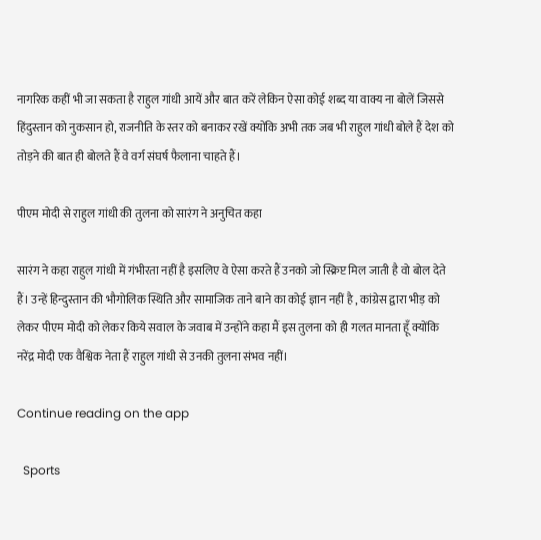नागरिक कहीं भी जा सकता है राहुल गांधी आयें और बात करें लेकिन ऐसा कोई शब्द या वाक्य ना बोलें जिससे हिंदुस्तान को नुकसान हो, राजनीति के स्तर को बनाकर रखें क्योंकि अभी तक जब भी राहुल गांधी बोले हैं देश को तोड़ने की बात ही बोलते हैं वे वर्ग संघर्ष फैलाना चाहते हैं।

पीएम मोदी से राहुल गांधी की तुलना को सारंग ने अनुचित कहा

सारंग ने कहा राहुल गांधी में गंभीरता नहीं है इसलिए वे ऐसा करते हैं उनको जो स्क्रिप्ट मिल जाती है वो बोल देते हैं। उन्हें हिन्दुस्तान की भौगोलिक स्थिति और सामाजिक ताने बाने का कोई ज्ञान नहीं है , कांग्रेस द्वारा भीड़ को लेकर पीएम मोदी को लेकर किये सवाल के जवाब में उन्होंने कहा मैं इस तुलना को ही गलत मानता हूँ क्योंकि नरेंद्र मोदी एक वैश्विक नेता हैं राहुल गांधी से उनकी तुलना संभव नहीं।

Continue reading on the app

  Sports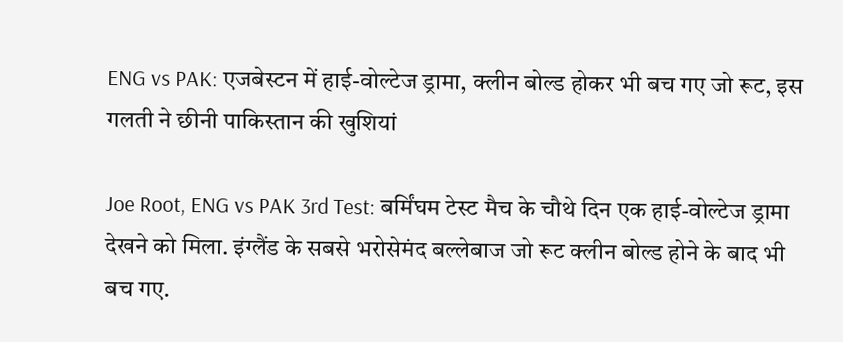ENG vs PAK: एजबेस्टन में हाई-वोल्टेज ड्रामा, क्लीन बोल्ड होकर भी बच गए जो रूट, इस गलती ने छीनी पाकिस्तान की खुशियां

Joe Root, ENG vs PAK 3rd Test: बर्मिंघम टेस्ट मैच के चौथे दिन एक हाई-वोल्टेज ड्रामा देखने को मिला. इंग्लैंड के सबसे भरोसेमंद बल्लेबाज जो रूट क्लीन बोल्ड होने के बाद भी बच गए.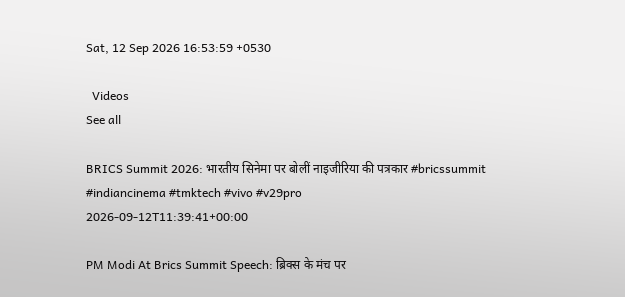Sat, 12 Sep 2026 16:53:59 +0530

  Videos
See all

BRICS Summit 2026: भारतीय सिनेमा पर बोलीं नाइजीरिया की पत्रकार #bricssummit #indiancinema #tmktech #vivo #v29pro
2026-09-12T11:39:41+00:00

PM Modi At Brics Summit Speech: ब्रिक्स के मंच पर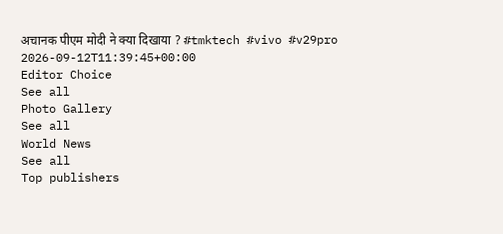अचानक पीएम मोदी ने क्या दिखाया ? #tmktech #vivo #v29pro
2026-09-12T11:39:45+00:00
Editor Choice
See all
Photo Gallery
See all
World News
See all
Top publishers